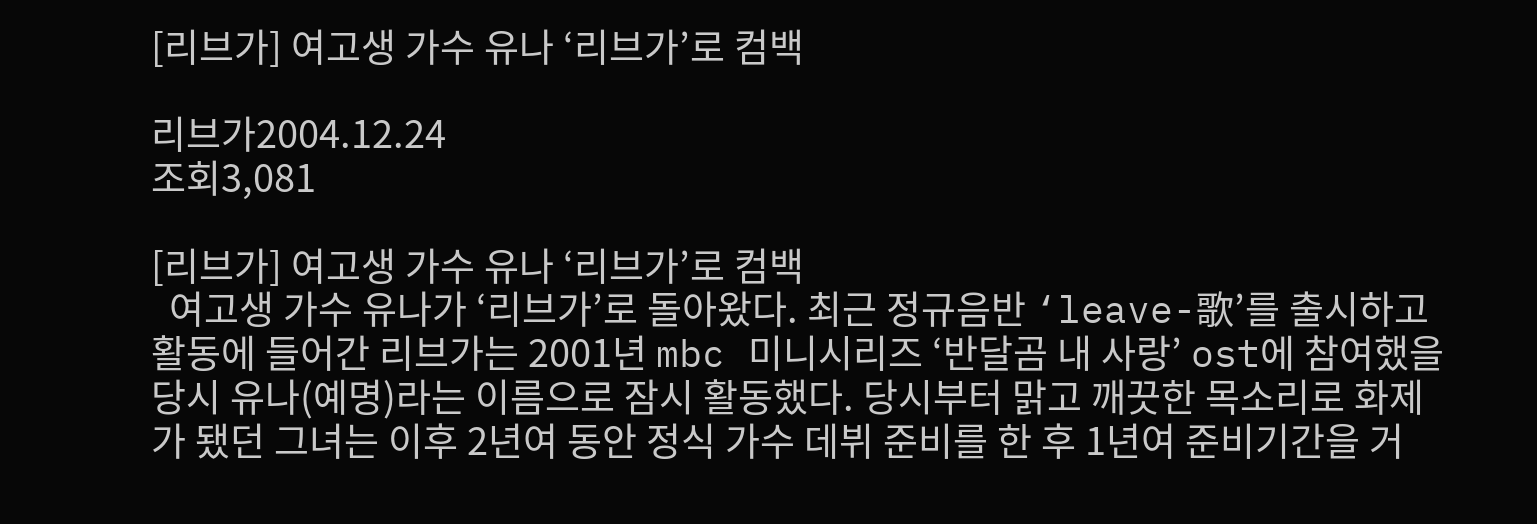[리브가] 여고생 가수 유나 ‘리브가’로 컴백

리브가2004.12.24
조회3,081

[리브가] 여고생 가수 유나 ‘리브가’로 컴백
  여고생 가수 유나가 ‘리브가’로 돌아왔다. 최근 정규음반 ‘leave-歌’를 출시하고 활동에 들어간 리브가는 2001년 mbc 미니시리즈 ‘반달곰 내 사랑’ ost에 참여했을 당시 유나(예명)라는 이름으로 잠시 활동했다. 당시부터 맑고 깨끗한 목소리로 화제가 됐던 그녀는 이후 2년여 동안 정식 가수 데뷔 준비를 한 후 1년여 준비기간을 거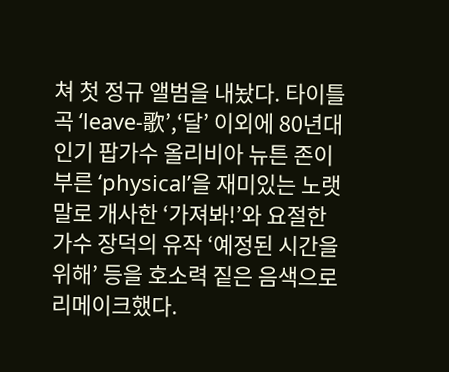쳐 첫 정규 앨범을 내놨다. 타이틀곡 ‘leave-歌’,‘달’ 이외에 80년대 인기 팝가수 올리비아 뉴튼 존이 부른 ‘physical’을 재미있는 노랫말로 개사한 ‘가져봐!’와 요절한 가수 장덕의 유작 ‘예정된 시간을 위해’ 등을 호소력 짙은 음색으로 리메이크했다.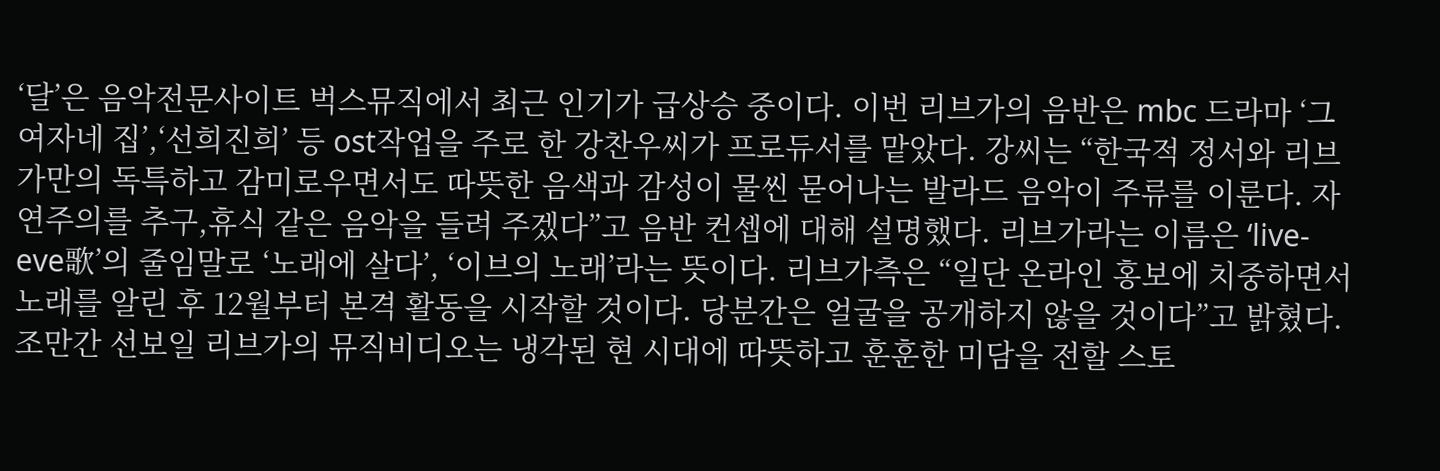‘달’은 음악전문사이트 벅스뮤직에서 최근 인기가 급상승 중이다. 이번 리브가의 음반은 mbc 드라마 ‘그 여자네 집’,‘선희진희’ 등 ost작업을 주로 한 강찬우씨가 프로듀서를 맡았다. 강씨는 “한국적 정서와 리브가만의 독특하고 감미로우면서도 따뜻한 음색과 감성이 물씬 묻어나는 발라드 음악이 주류를 이룬다. 자연주의를 추구,휴식 같은 음악을 들려 주겠다”고 음반 컨셉에 대해 설명했다. 리브가라는 이름은 ‘live-eve歌’의 줄임말로 ‘노래에 살다’, ‘이브의 노래’라는 뜻이다. 리브가측은 “일단 온라인 홍보에 치중하면서 노래를 알린 후 12월부터 본격 활동을 시작할 것이다. 당분간은 얼굴을 공개하지 않을 것이다”고 밝혔다. 조만간 선보일 리브가의 뮤직비디오는 냉각된 현 시대에 따뜻하고 훈훈한 미담을 전할 스토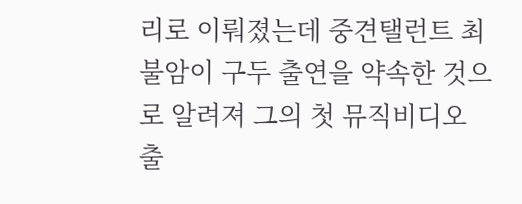리로 이뤄졌는데 중견탤런트 최불암이 구두 출연을 약속한 것으로 알려져 그의 첫 뮤직비디오 출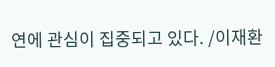연에 관심이 집중되고 있다. /이재환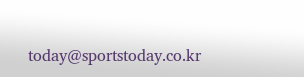today@sportstoday.co.kr